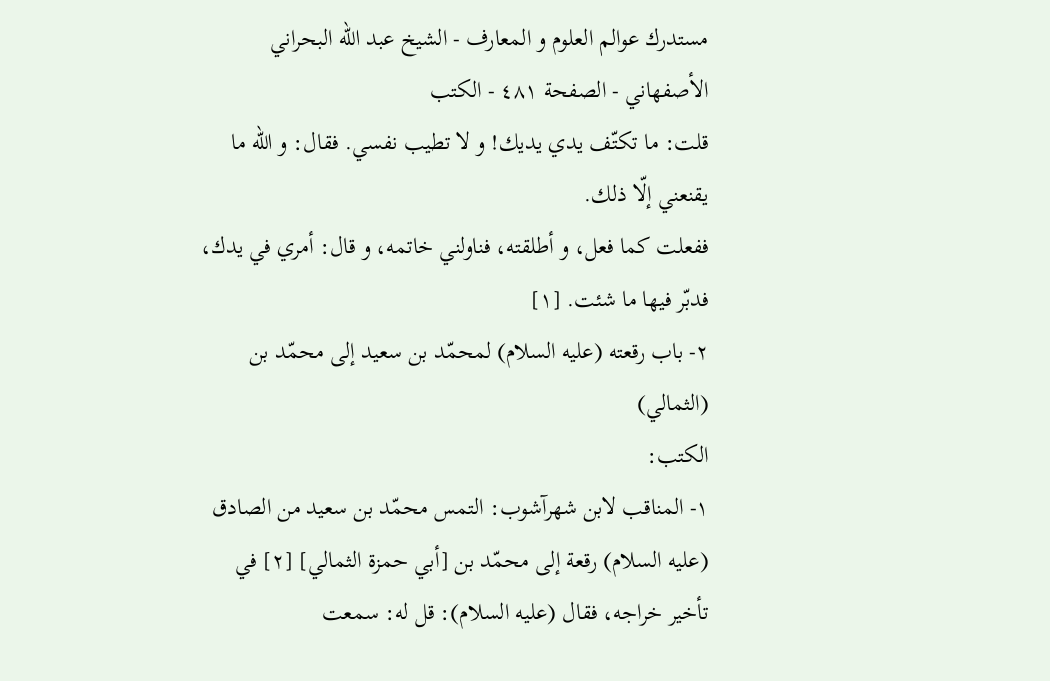مستدرك عوالم العلوم و المعارف - الشيخ عبد الله البحراني الأصفهاني - الصفحة ٤٨١ - الكتب
قلت: ما تكتّف يدي يديك! و لا تطيب نفسي. فقال: و اللّه ما يقنعني إلّا ذلك.
ففعلت كما فعل، و أطلقته، فناولني خاتمه، و قال: أمري في يدك، فدبّر فيها ما شئت. [١]
٢- باب رقعته (عليه السلام) لمحمّد بن سعيد إلى محمّد بن (الثمالي)
الكتب:
١- المناقب لابن شهرآشوب: التمس محمّد بن سعيد من الصادق (عليه السلام) رقعة إلى محمّد بن [أبي حمزة الثمالي] [٢] في تأخير خراجه، فقال (عليه السلام): قل له: سمعت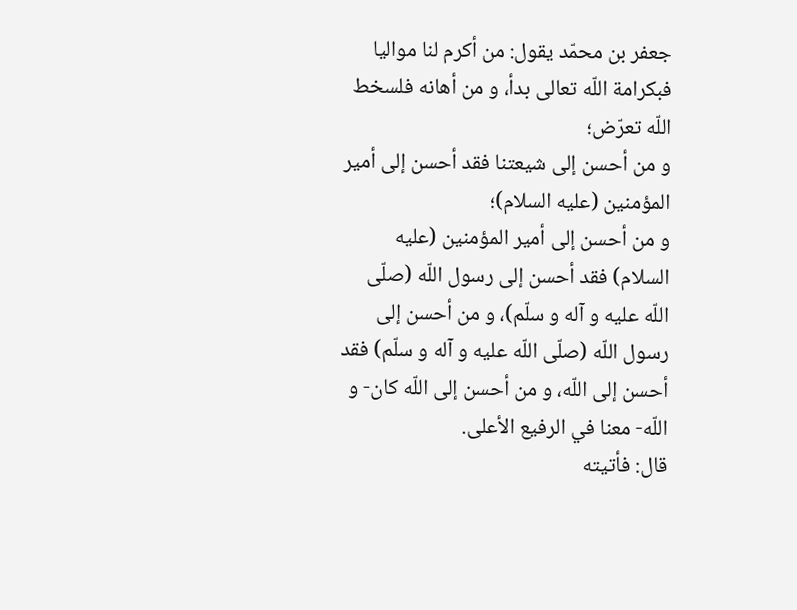جعفر بن محمّد يقول: من أكرم لنا مواليا فبكرامة اللّه تعالى بدأ، و من أهانه فلسخط اللّه تعرّض؛
و من أحسن إلى شيعتنا فقد أحسن إلى أمير المؤمنين (عليه السلام)؛
و من أحسن إلى أمير المؤمنين (عليه السلام) فقد أحسن إلى رسول اللّه (صلّى اللّه عليه و آله و سلّم)، و من أحسن إلى رسول اللّه (صلّى اللّه عليه و آله و سلّم) فقد أحسن إلى اللّه، و من أحسن إلى اللّه كان- و اللّه- معنا في الرفيع الأعلى.
قال: فأتيته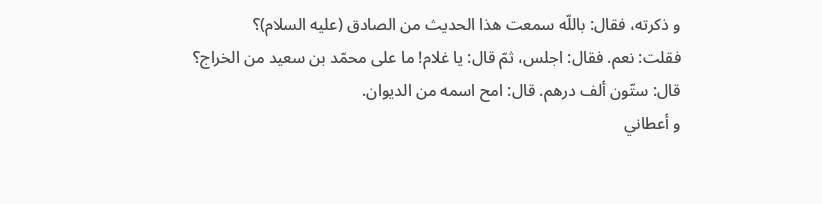و ذكرته، فقال: باللّه سمعت هذا الحديث من الصادق (عليه السلام)؟
فقلت: نعم. فقال: اجلس، ثمّ قال: يا غلام! ما على محمّد بن سعيد من الخراج؟
قال: ستّون ألف درهم. قال: امح اسمه من الديوان.
و أعطاني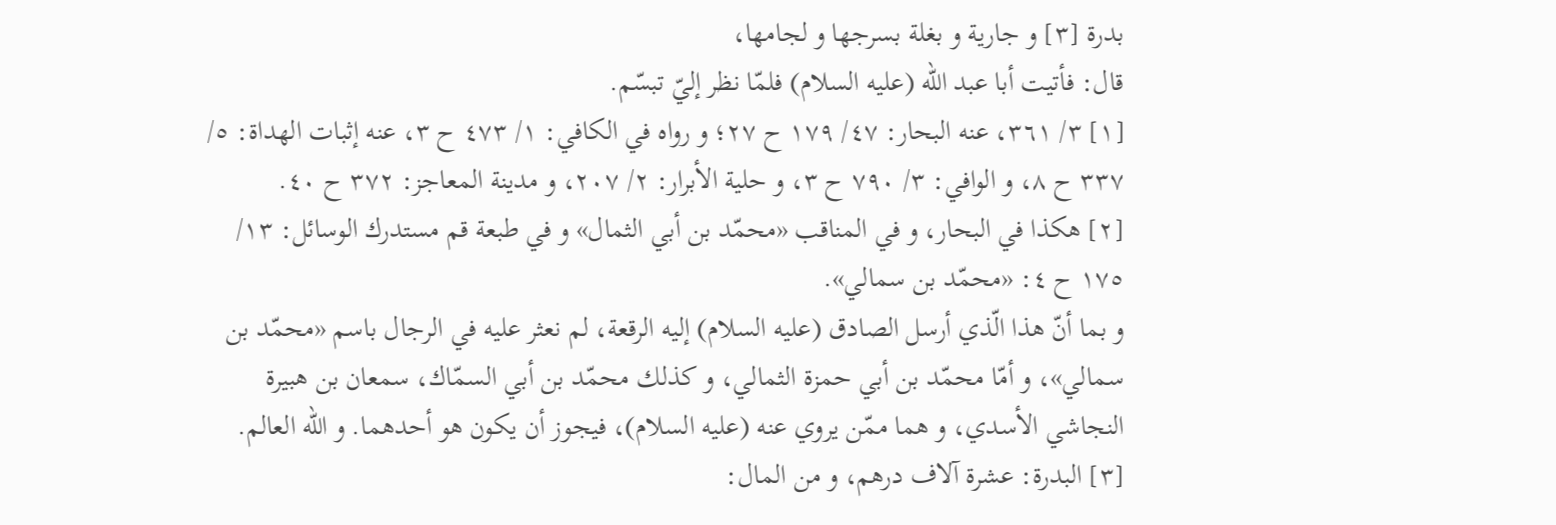بدرة [٣] و جارية و بغلة بسرجها و لجامها،
قال: فأتيت أبا عبد اللّه (عليه السلام) فلمّا نظر إليّ تبسّم.
[١] ٣/ ٣٦١، عنه البحار: ٤٧/ ١٧٩ ح ٢٧؛ و رواه في الكافي: ١/ ٤٧٣ ح ٣، عنه إثبات الهداة: ٥/ ٣٣٧ ح ٨، و الوافي: ٣/ ٧٩٠ ح ٣، و حلية الأبرار: ٢/ ٢٠٧، و مدينة المعاجز: ٣٧٢ ح ٤٠.
[٢] هكذا في البحار، و في المناقب «محمّد بن أبي الثمال» و في طبعة قم مستدرك الوسائل: ١٣/ ١٧٥ ح ٤: «محمّد بن سمالي».
و بما أنّ هذا الّذي أرسل الصادق (عليه السلام) إليه الرقعة، لم نعثر عليه في الرجال باسم «محمّد بن سمالي»، و أمّا محمّد بن أبي حمزة الثمالي، و كذلك محمّد بن أبي السمّاك، سمعان بن هبيرة النجاشي الأسدي، و هما ممّن يروي عنه (عليه السلام)، فيجوز أن يكون هو أحدهما. و اللّه العالم.
[٣] البدرة: عشرة آلاف درهم، و من المال: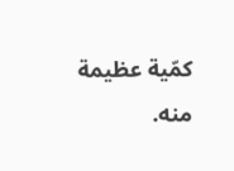كمّية عظيمة منه.